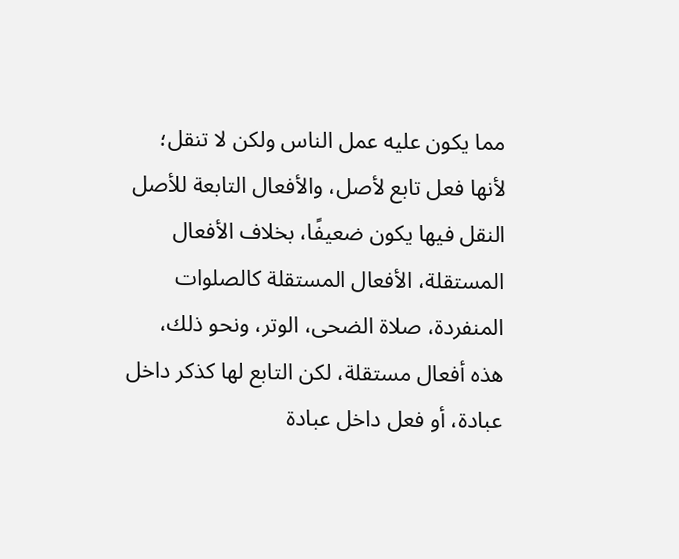مما يكون عليه عمل الناس ولكن لا تنقل؛ لأنها فعل تابع لأصل، والأفعال التابعة للأصل النقل فيها يكون ضعيفًا، بخلاف الأفعال المستقلة، الأفعال المستقلة كالصلوات المنفردة، صلاة الضحى، الوتر، ونحو ذلك، هذه أفعال مستقلة، لكن التابع لها كذكر داخل عبادة، أو فعل داخل عبادة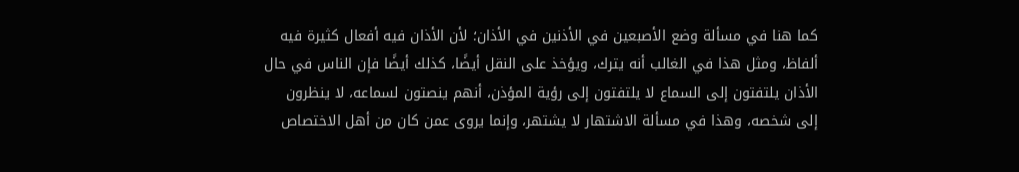كما هنا في مسألة وضع الأصبعين في الأذنين في الأذان؛ لأن الأذان فيه أفعال كثيرة فيه ألفاظ، ومثل هذا في الغالب أنه يترك، ويؤخذ على النقل أيضًا، كذلك أيضًا فإن الناس في حال الأذان يلتفتون إلى السماع لا يلتفتون إلى رؤية المؤذن، أنهم ينصتون لسماعه، لا ينظرون إلى شخصه، وهذا في مسألة الاشتهار لا يشتهر، وإنما يروى عمن كان من أهل الاختصاص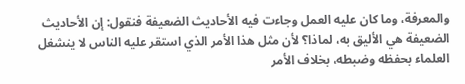والمعرفة، وما كان عليه العمل وجاءت فيه الأحاديث الضعيفة فنقول: إن الأحاديث الضعيفة هي الأليق به، لماذا؟ لأن مثل هذا الأمر الذي استقر عليه الناس لا ينشغل العلماء بحفظه وضبطه، بخلاف الأمر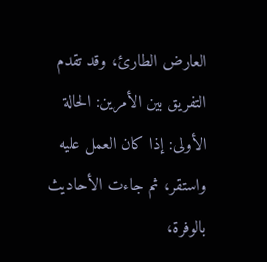العارض الطارئ، وقد تقدم التفريق بين الأمرين: الحالة الأولى: إذا كان العمل عليه واستقر، ثم جاءت الأحاديث بالوفرة،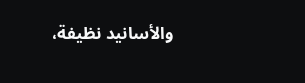والأسانيد نظيفة،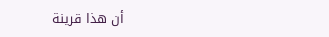أن هذا قرينة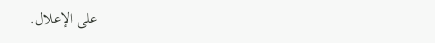على الإعلال.